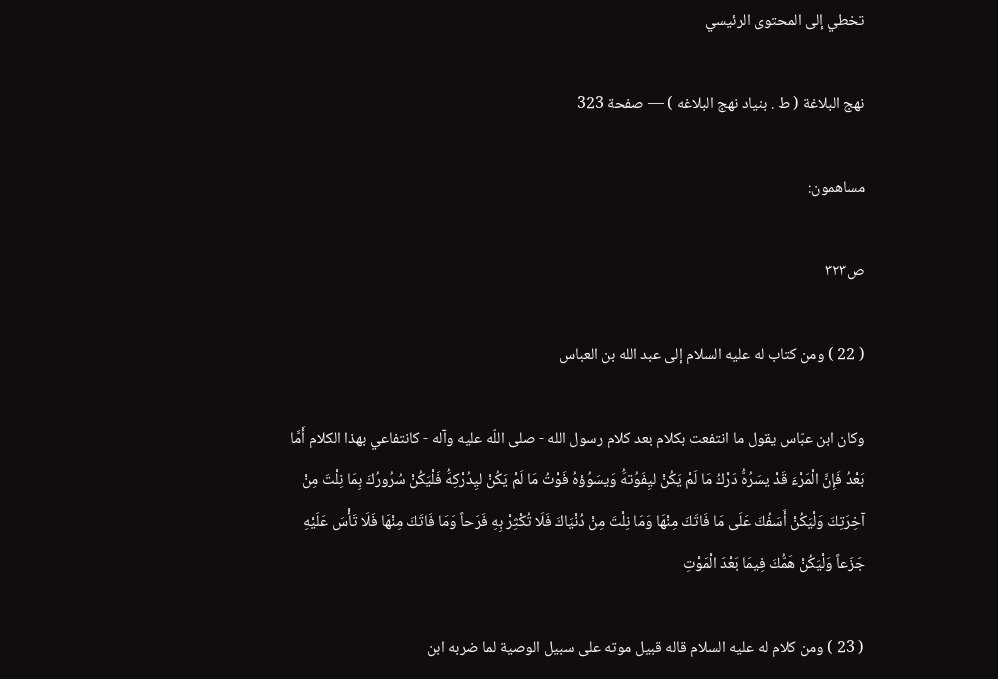تخطي إلى المحتوى الرئيسي

نهج البلاغة ( ط . بنياد نهج البلاغه ) — صفحة 323

مساهمون:

ص٣٢٣

( 22 ) ومن كتاب له عليه السلام إلى عبد الله بن العباس

وكان ابن عبّاس يقول ما انتفعت بكلام بعد كلام رسول الله - صلى اللّه عليه وآله - كانتفاعي بهذا الكلام أَمَّا بَعْدُ فَإِنَّ الْمَرْءَ قَدْ يسَرُهُّ دَرْكُ مَا لَمْ يَكُنْ ليِفَوُتهَُ وَيسَوُؤهُ فَوْتُ مَا لَمْ يَكُنْ ليِدُرْكِهَُ فَلْيَكُنْ سُرُورُكَ بِمَا نِلْتَ مِنْ آخِرَتِكَ وَلْيَكُنْ أَسَفُكَ عَلَى مَا فَاتَكَ مِنْهَا وَمَا نِلْتَ مِنْ دُنْيَاكَ فَلَا تُكْثِرْ بِهِ فَرَحاً وَمَا فَاتَكَ مِنْهَا فَلَا تَأْسَ عَلَيْهِ جَزَعاً وَلْيَكُنْ هَمُّكَ فِيمَا بَعْدَ الْمَوْتِ

( 23 ) ومن كلام له عليه السلام قاله قبيل موته على سبيل الوصية لما ضربه ابن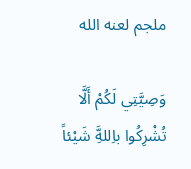ملجم لعنه الله

وَصِيَّتِي لَكُمْ أَلَّا تُشْرِكُوا باِللهَِّ شَيْئاً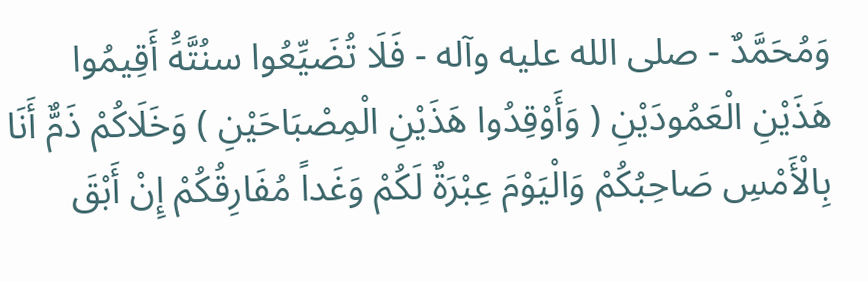وَمُحَمَّدٌ - صلى الله عليه وآله - فَلَا تُضَيِّعُوا سنُتَّهَُ أَقِيمُوا هَذَيْنِ الْعَمُودَيْنِ ( وَأَوْقِدُوا هَذَيْنِ الْمِصْبَاحَيْنِ ) وَخَلَاكُمْ ذَمٌّ أَنَا بِالْأَمْسِ صَاحِبُكُمْ وَالْيَوْمَ عِبْرَةٌ لَكُمْ وَغَداً مُفَارِقُكُمْ إِنْ أَبْقَ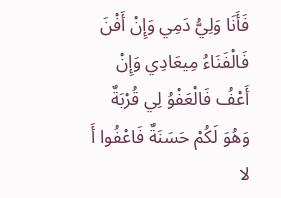فَأَنَا وَلِيُّ دَمِي وَإِنْ أَفْنَ فَالْفَنَاءُ مِيعَادِي وَإِنْ أَعْفُ فَالْعَفْوُ لِي قُرْبَةٌ وَهُوَ لَكُمْ حَسَنَةٌ فَاعْفُوا أَ لا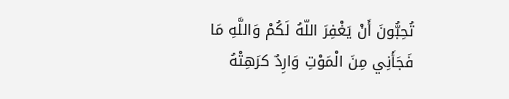تُحِبُّونَ أَنْ يَغْفِرَ اللّهُ لَكُمْ وَاللَّهِ مَا فَجَأَنِي مِنَ الْمَوْتِ وَارِدٌ كرَهِتْهُ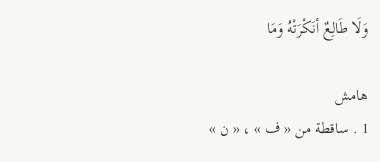وَلَا طَالِعٌ أنَكْرَتْهُ وَمَا

هامش
1 . ساقطة من « ف » ، « ن »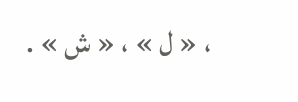، « ل » ، « ش » .